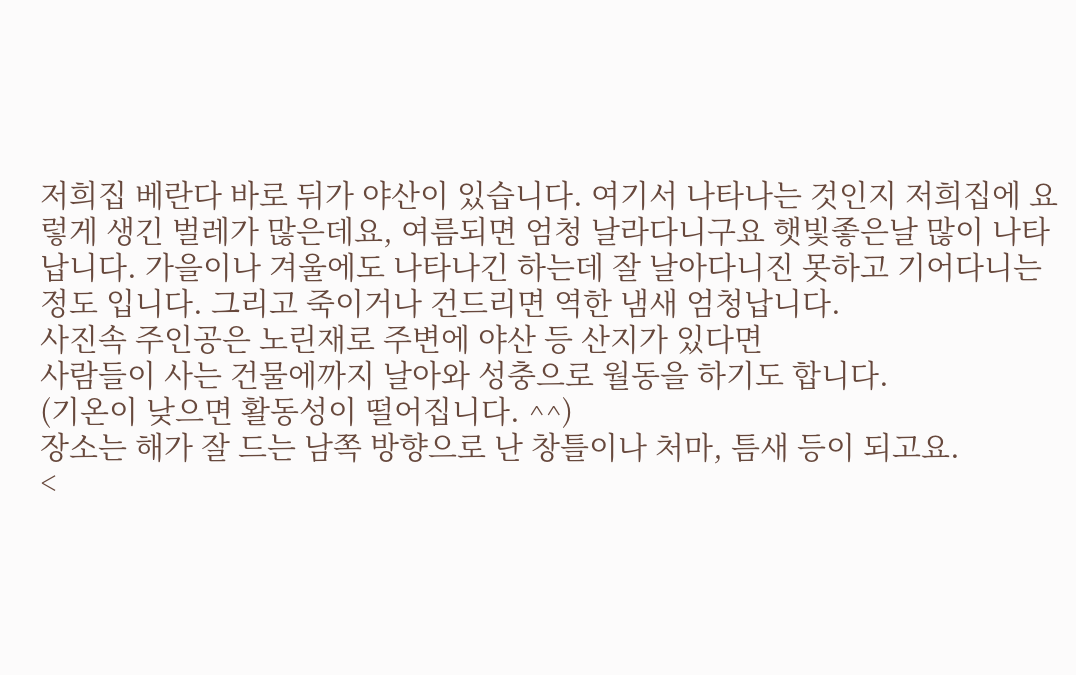저희집 베란다 바로 뒤가 야산이 있습니다. 여기서 나타나는 것인지 저희집에 요렇게 생긴 벌레가 많은데요, 여름되면 엄청 날라다니구요 햇빛좋은날 많이 나타납니다. 가을이나 겨울에도 나타나긴 하는데 잘 날아다니진 못하고 기어다니는 정도 입니다. 그리고 죽이거나 건드리면 역한 냄새 엄청납니다.
사진속 주인공은 노린재로 주변에 야산 등 산지가 있다면
사람들이 사는 건물에까지 날아와 성충으로 월동을 하기도 합니다.
(기온이 낮으면 활동성이 떨어집니다. ^^)
장소는 해가 잘 드는 남쪽 방향으로 난 창틀이나 처마, 틈새 등이 되고요.
<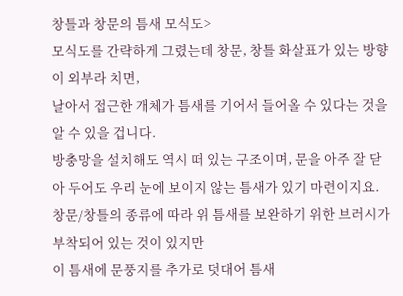창틀과 창문의 틈새 모식도>
모식도를 간략하게 그렸는데 창문, 창틀 화살표가 있는 방향이 외부라 치면,
날아서 접근한 개체가 틈새를 기어서 들어올 수 있다는 것을 알 수 있을 겁니다.
방충망을 설치해도 역시 떠 있는 구조이며, 문을 아주 잘 닫아 두어도 우리 눈에 보이지 않는 틈새가 있기 마련이지요.
창문/창틀의 종류에 따라 위 틈새를 보완하기 위한 브러시가 부착되어 있는 것이 있지만
이 틈새에 문풍지를 추가로 덧대어 틈새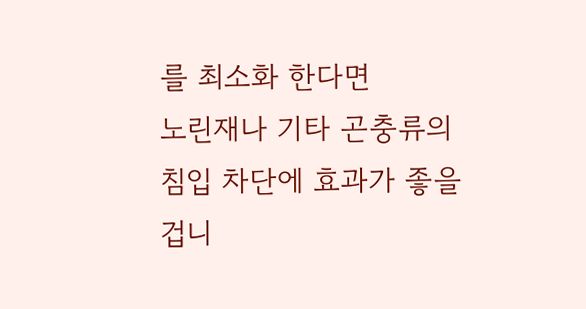를 최소화 한다면
노린재나 기타 곤충류의 침입 차단에 효과가 좋을 겁니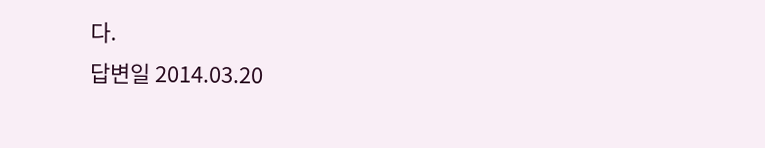다.
답변일 2014.03.20